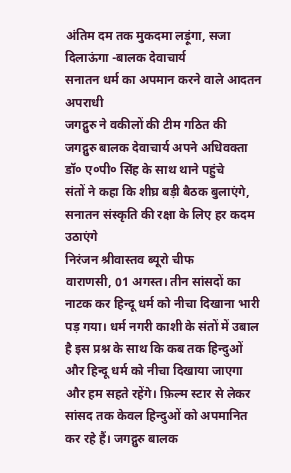अंतिम दम तक मुकदमा लड़ूंगा, सजा दिलाऊंगा -बालक देवाचार्य
सनातन धर्म का अपमान करने वाले आदतन अपराधी
जगद्गुरु ने वकीलों की टीम गठित की
जगद्गुरु बालक देवाचार्य अपने अधिवक्ता डॉ० ए०पी० सिंह के साथ थाने पहुंचे
संतों ने कहा कि शीघ्र बड़ी बैठक बुलाएंगे, सनातन संस्कृति की रक्षा के लिए हर कदम उठाएंगे
निरंजन श्रीवास्तव ब्यूरो चीफ
वाराणसी, 01 अगस्त। तीन सांसदों का नाटक कर हिन्दू धर्म को नीचा दिखाना भारी पड़ गया। धर्म नगरी काशी के संतों में उबाल है इस प्रश्न के साथ कि कब तक हिन्दुओं और हिन्दू धर्म को नीचा दिखाया जाएगा और हम सहते रहेंगे। फ़िल्म स्टार से लेकर सांसद तक केवल हिन्दुओं को अपमानित कर रहे हैं। जगद्गुरु बालक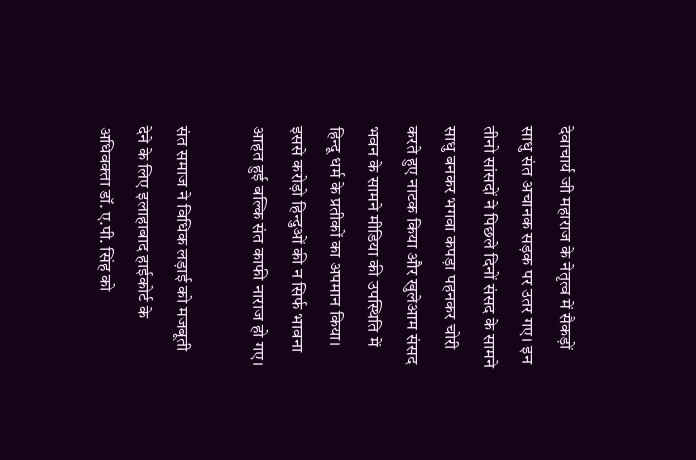देवाचार्य जी महाराज के नेतृत्व में सैकड़ों साधु संत अचानक सड़क पर उतर गए। इन तीनो सांसदों ने पिछले दिनों संसद के सामने साधु बनकर भगवा कपड़ा पहनकर चोरी करते हुए नाटक किया और खुलेआम संसद भवन के सामने मीडिया की उपस्थिति में हिन्दू धर्म के प्रतीकों का अपमान किया। इससे करोड़ो हिन्दुओं की न सिर्फ भावना आहत हुई बल्कि संत काफी नाराज हो गए।

संत समाज ने विधिक लड़ाई को मजबूती देने के लिए इलाहाबाद हाईकोर्ट के अधिवक्ता डॉ. ए.पी. सिंह को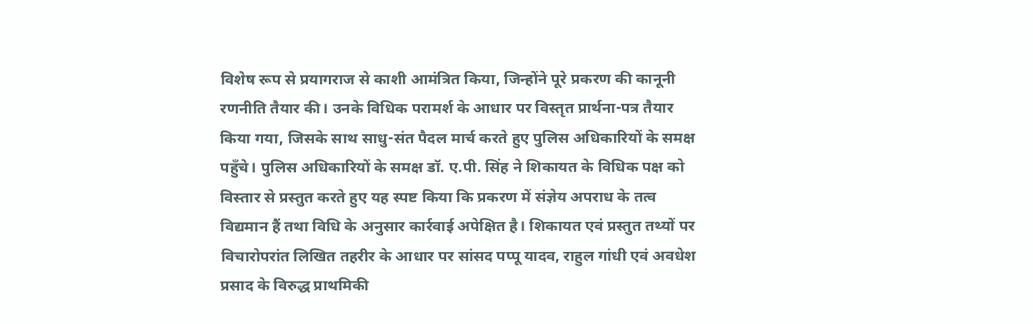विशेष रूप से प्रयागराज से काशी आमंत्रित किया, जिन्होंने पूरे प्रकरण की कानूनी रणनीति तैयार की। उनके विधिक परामर्श के आधार पर विस्तृत प्रार्थना-पत्र तैयार किया गया, जिसके साथ साधु-संत पैदल मार्च करते हुए पुलिस अधिकारियों के समक्ष पहुँचे। पुलिस अधिकारियों के समक्ष डॉ. ए.पी. सिंह ने शिकायत के विधिक पक्ष को विस्तार से प्रस्तुत करते हुए यह स्पष्ट किया कि प्रकरण में संज्ञेय अपराध के तत्व विद्यमान हैं तथा विधि के अनुसार कार्रवाई अपेक्षित है। शिकायत एवं प्रस्तुत तथ्यों पर विचारोपरांत लिखित तहरीर के आधार पर सांसद पप्पू यादव, राहुल गांधी एवं अवधेश प्रसाद के विरुद्ध प्राथमिकी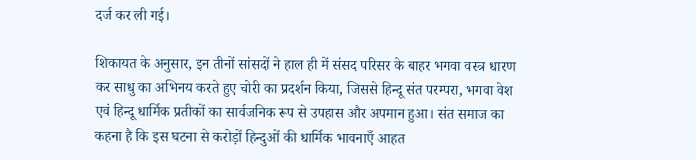दर्ज कर ली गई।

शिकायत के अनुसार, इन तीनों सांसदों ने हाल ही में संसद परिसर के बाहर भगवा वस्त्र धारण कर साधु का अभिनय करते हुए चोरी का प्रदर्शन किया, जिससे हिन्दू संत परम्परा, भगवा वेश एवं हिन्दू धार्मिक प्रतीकों का सार्वजनिक रूप से उपहास और अपमान हुआ। संत समाज का कहना है कि इस घटना से करोड़ों हिन्दुओं की धार्मिक भावनाएँ आहत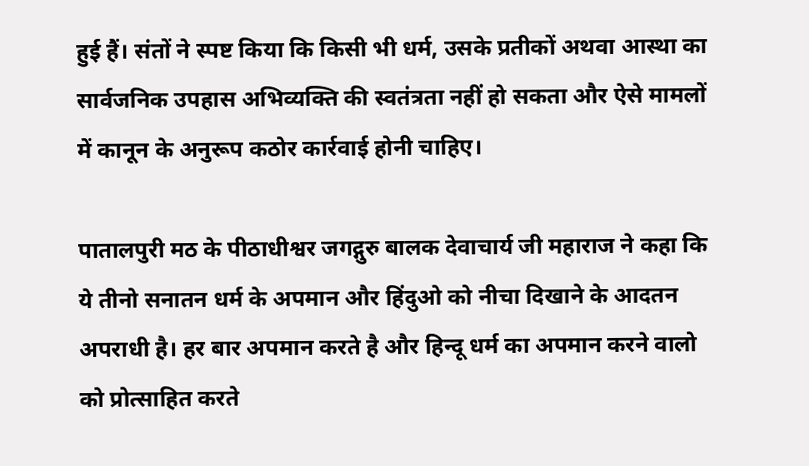हुई हैं। संतों ने स्पष्ट किया कि किसी भी धर्म, उसके प्रतीकों अथवा आस्था का सार्वजनिक उपहास अभिव्यक्ति की स्वतंत्रता नहीं हो सकता और ऐसे मामलों में कानून के अनुरूप कठोर कार्रवाई होनी चाहिए।

पातालपुरी मठ के पीठाधीश्वर जगद्गुरु बालक देवाचार्य जी महाराज ने कहा कि ये तीनो सनातन धर्म के अपमान और हिंदुओ को नीचा दिखाने के आदतन अपराधी है। हर बार अपमान करते है और हिन्दू धर्म का अपमान करने वालो को प्रोत्साहित करते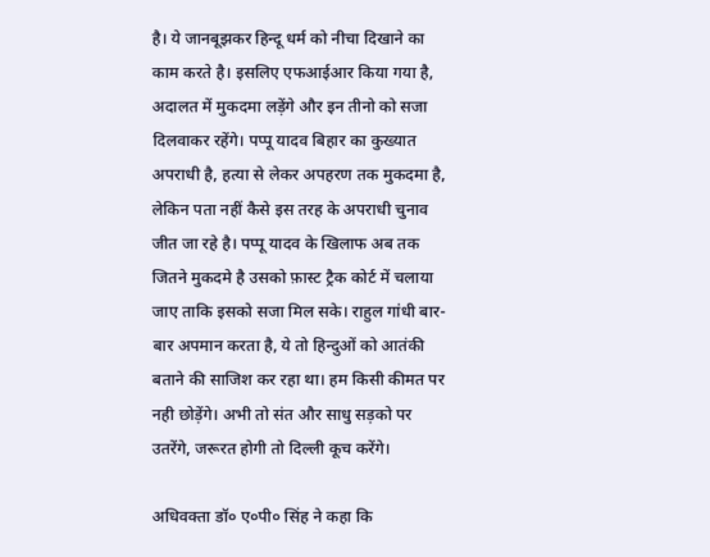है। ये जानबूझकर हिन्दू धर्म को नीचा दिखाने का काम करते है। इसलिए एफआईआर किया गया है, अदालत में मुकदमा लड़ेंगे और इन तीनो को सजा दिलवाकर रहेंगे। पप्पू यादव बिहार का कुख्यात अपराधी है, हत्या से लेकर अपहरण तक मुकदमा है, लेकिन पता नहीं कैसे इस तरह के अपराधी चुनाव जीत जा रहे है। पप्पू यादव के खिलाफ अब तक जितने मुकदमे है उसको फ़ास्ट ट्रैक कोर्ट में चलाया जाए ताकि इसको सजा मिल सके। राहुल गांधी बार-बार अपमान करता है, ये तो हिन्दुओं को आतंकी बताने की साजिश कर रहा था। हम किसी कीमत पर नही छोड़ेंगे। अभी तो संत और साधु सड़को पर उतरेंगे, जरूरत होगी तो दिल्ली कूच करेंगे।

अधिवक्ता डॉ० ए०पी० सिंह ने कहा कि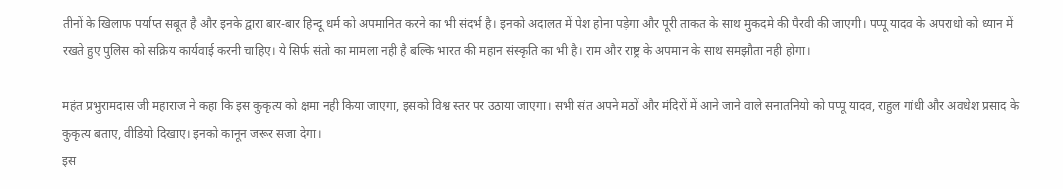तीनों के खिलाफ पर्याप्त सबूत है और इनके द्वारा बार-बार हिन्दू धर्म को अपमानित करने का भी संदर्भ है। इनको अदालत में पेश होना पड़ेगा और पूरी ताकत के साथ मुकदमे की पैरवी की जाएगी। पप्पू यादव के अपराधो को ध्यान में रखते हुए पुलिस को सक्रिय कार्यवाई करनी चाहिए। ये सिर्फ संतो का मामला नही है बल्कि भारत की महान संस्कृति का भी है। राम और राष्ट्र के अपमान के साथ समझौता नही होगा।

महंत प्रभुरामदास जी महाराज ने कहा कि इस कुकृत्य को क्षमा नही किया जाएगा, इसको विश्व स्तर पर उठाया जाएगा। सभी संत अपने मठों और मंदिरों में आने जाने वाले सनातनियो को पप्पू यादव, राहुल गांधी और अवधेश प्रसाद के कुकृत्य बताए, वीडियो दिखाए। इनको कानून जरूर सजा देगा।
इस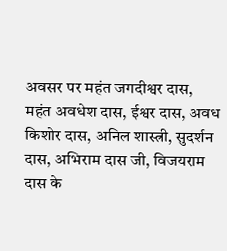अवसर पर महंत जगदीश्वर दास, महंत अवधेश दास, ईश्वर दास, अवध किशोर दास, अनिल शास्त्री, सुदर्शन दास, अभिराम दास जी, विजयराम दास के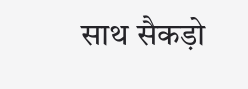साथ सैकड़ो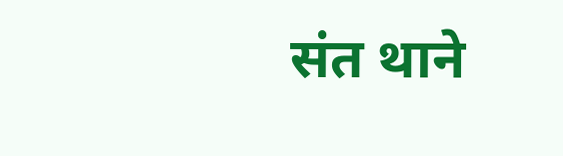संत थाने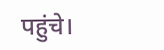पहुंचे।